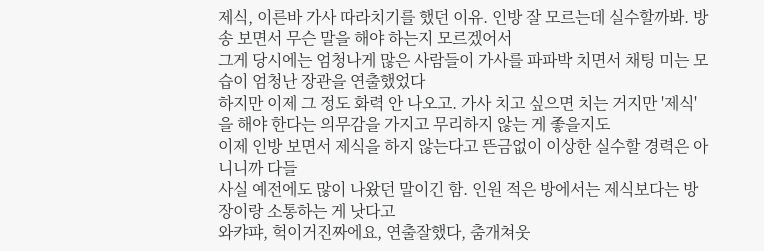제식, 이른바 가사 따라치기를 했던 이유. 인방 잘 모르는데 실수할까봐. 방송 보면서 무슨 말을 해야 하는지 모르겠어서
그게 당시에는 엄청나게 많은 사람들이 가사를 파파박 치면서 채팅 미는 모습이 엄청난 장관을 연출했었다
하지만 이제 그 정도 화력 안 나오고. 가사 치고 싶으면 치는 거지만 '제식'을 해야 한다는 의무감을 가지고 무리하지 않는 게 좋을지도
이제 인방 보면서 제식을 하지 않는다고 뜬금없이 이상한 실수할 경력은 아니니까 다들
사실 예전에도 많이 나왔던 말이긴 함. 인원 적은 방에서는 제식보다는 방장이랑 소통하는 게 낫다고
와캬퍄, 헉이거진짜에요, 연출잘했다, 춤개쳐웃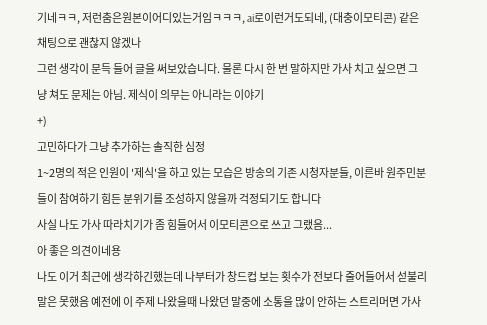기네ㅋㅋ, 저런춤은원본이어디있는거임ㅋㅋㅋ, ai로이런거도되네, (대충이모티콘) 같은 채팅으로 괜찮지 않겠나
그런 생각이 문득 들어 글을 써보았습니다. 물론 다시 한 번 말하지만 가사 치고 싶으면 그냥 쳐도 문제는 아님. 제식이 의무는 아니라는 이야기
+)
고민하다가 그냥 추가하는 솔직한 심정
1~2명의 적은 인원이 '제식'을 하고 있는 모습은 방송의 기존 시청자분들, 이른바 원주민분들이 참여하기 힘든 분위기를 조성하지 않을까 걱정되기도 합니다
사실 나도 가사 따라치기가 좀 힘들어서 이모티콘으로 쓰고 그랬음...
아 좋은 의견이네용
나도 이거 최근에 생각하긴했는데 나부터가 창드컵 보는 횟수가 전보다 줄어들어서 섣불리 말은 못했음 예전에 이 주제 나왔을때 나왔던 말중에 소통을 많이 안하는 스트리머면 가사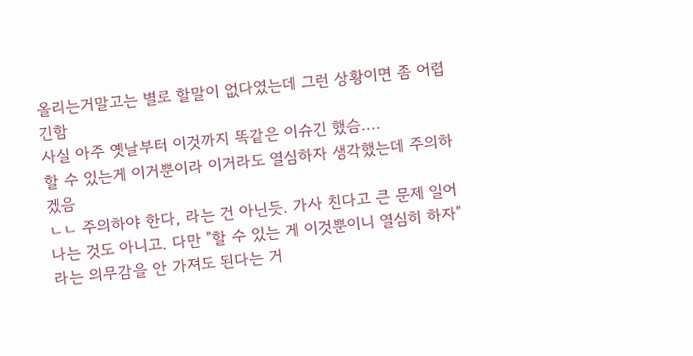올리는거말고는 별로 할말이 없다였는데 그런 상황이면 좀 어렵긴함
사실 아주 옛날부터 이것까지 똑같은 이슈긴 했슴....
할 수 있는게 이거뿐이라 이거라도 열심하자 생각했는데 주의하겠음
ㄴㄴ 주의하야 한다, 라는 건 아닌듯. 가사 친다고 큰 문제 일어나는 것도 아니고. 다만 "할 수 있는 게 이것뿐이니 열심히 하자"라는 의무감을 안 가져도 된다는 거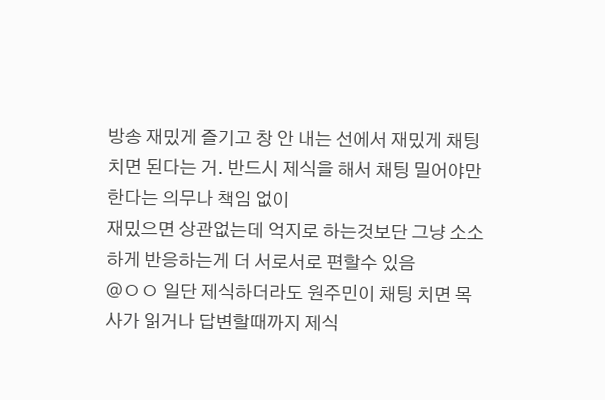방송 재밌게 즐기고 창 안 내는 선에서 재밌게 채팅치면 된다는 거. 반드시 제식을 해서 채팅 밀어야만 한다는 의무나 책임 없이
재밌으면 상관없는데 억지로 하는것보단 그냥 소소하게 반응하는게 더 서로서로 편할수 있음
@ㅇㅇ 일단 제식하더라도 원주민이 채팅 치면 목사가 읽거나 답변할때까지 제식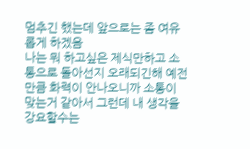멈추긴 했는데 앞으로는 좀 여유롭게 하겠음
나는 뭐 하고싶은 제식만하고 소통으로 돌아선지 오래되긴해 예전만큼 화력이 안나오니까 소통이 맞는거 같아서 그런데 내 생각을 강요할수는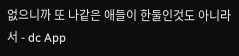없으니까 또 나같은 애들이 한둘인것도 아니라서 - dc App